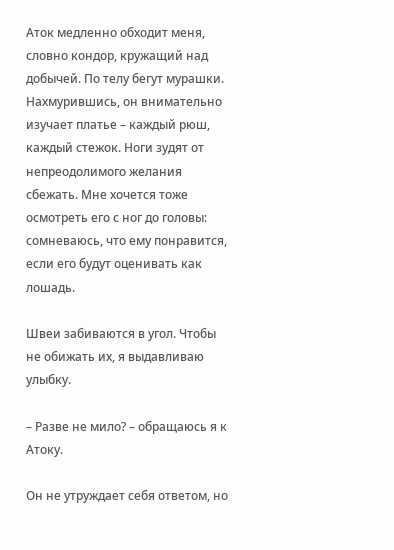Аток медленно обходит меня, словно кондор, кружащий над добычей. По телу бегут мурашки. Нахмурившись, он внимательно изучает платье – каждый рюш, каждый стежок. Ноги зудят от непреодолимого желания сбежать. Мне хочется тоже осмотреть его с ног до головы: сомневаюсь, что ему понравится, если его будут оценивать как лошадь.

Швеи забиваются в угол. Чтобы не обижать их, я выдавливаю улыбку.

– Разве не мило? – обращаюсь я к Атоку.

Он не утруждает себя ответом, но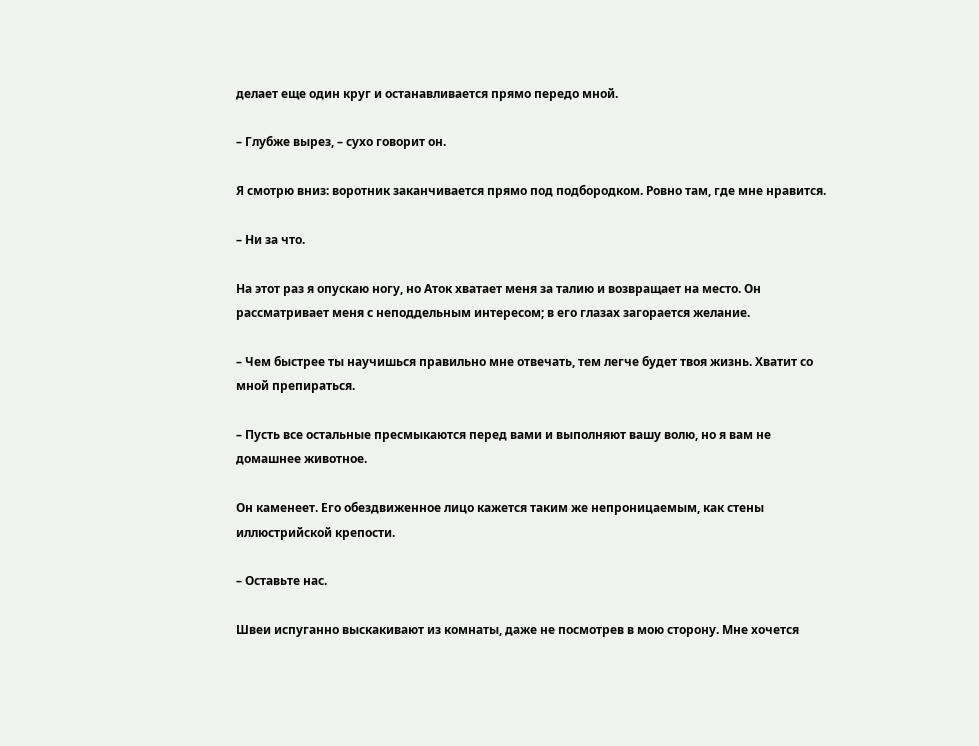делает еще один круг и останавливается прямо передо мной.

– Глубже вырез, – сухо говорит он.

Я смотрю вниз: воротник заканчивается прямо под подбородком. Ровно там, где мне нравится.

– Ни за что.

На этот раз я опускаю ногу, но Аток хватает меня за талию и возвращает на место. Он рассматривает меня с неподдельным интересом; в его глазах загорается желание.

– Чем быстрее ты научишься правильно мне отвечать, тем легче будет твоя жизнь. Хватит со мной препираться.

– Пусть все остальные пресмыкаются перед вами и выполняют вашу волю, но я вам не домашнее животное.

Он каменеет. Его обездвиженное лицо кажется таким же непроницаемым, как стены иллюстрийской крепости.

– Оставьте нас.

Швеи испуганно выскакивают из комнаты, даже не посмотрев в мою сторону. Мне хочется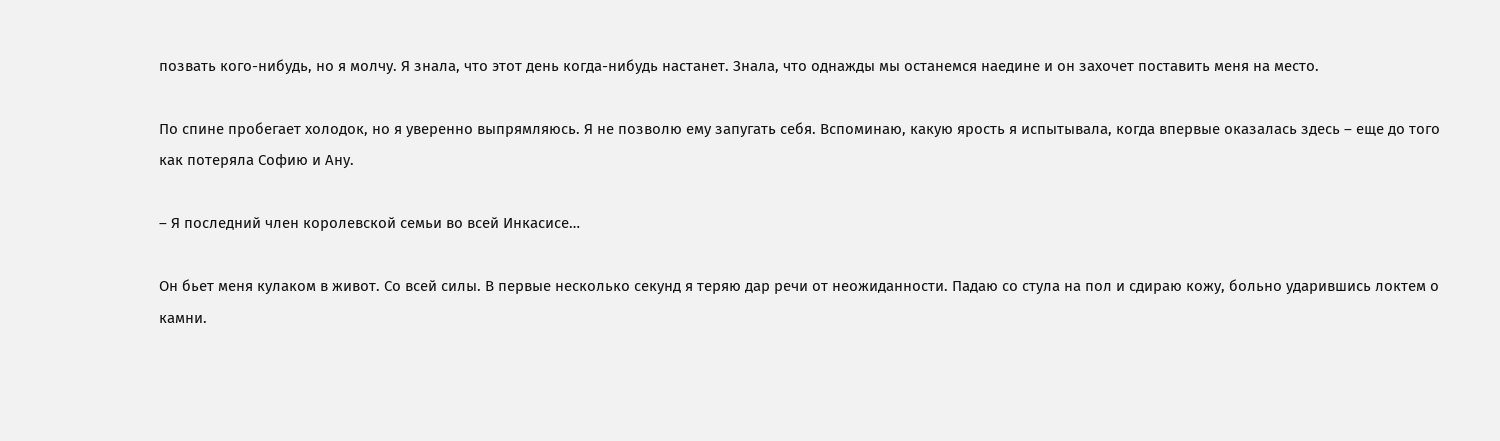позвать кого-нибудь, но я молчу. Я знала, что этот день когда-нибудь настанет. Знала, что однажды мы останемся наедине и он захочет поставить меня на место.

По спине пробегает холодок, но я уверенно выпрямляюсь. Я не позволю ему запугать себя. Вспоминаю, какую ярость я испытывала, когда впервые оказалась здесь – еще до того как потеряла Софию и Ану.

– Я последний член королевской семьи во всей Инкасисе…

Он бьет меня кулаком в живот. Со всей силы. В первые несколько секунд я теряю дар речи от неожиданности. Падаю со стула на пол и сдираю кожу, больно ударившись локтем о камни.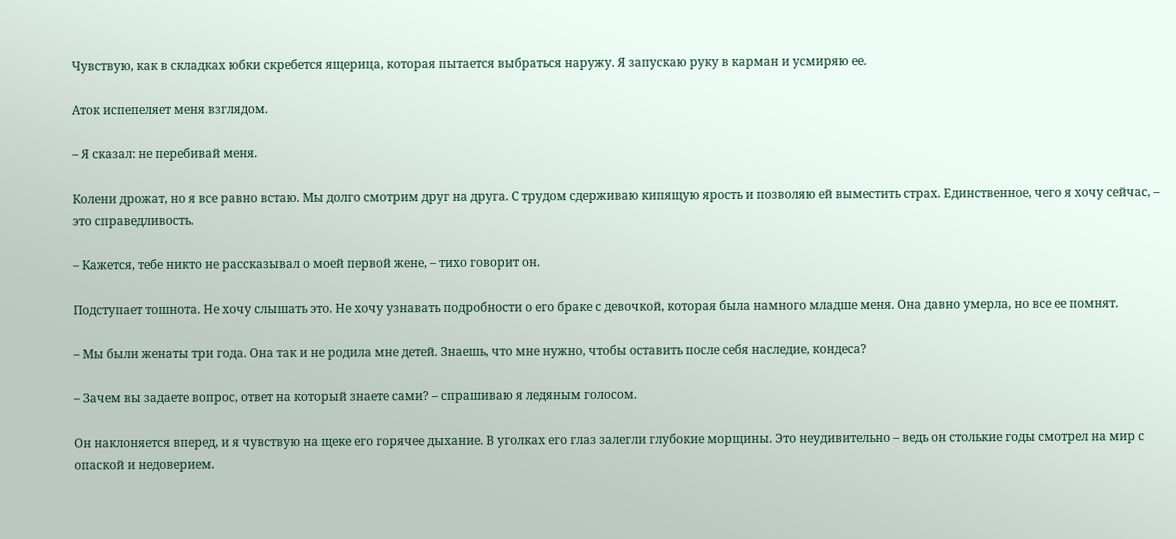Чувствую, как в складках юбки скребется ящерица, которая пытается выбраться наружу. Я запускаю руку в карман и усмиряю ее.

Аток испепеляет меня взглядом.

– Я сказал: не перебивай меня.

Колени дрожат, но я все равно встаю. Мы долго смотрим друг на друга. С трудом сдерживаю кипящую ярость и позволяю ей выместить страх. Единственное, чего я хочу сейчас, – это справедливость.

– Кажется, тебе никто не рассказывал о моей первой жене, – тихо говорит он.

Подступает тошнота. Не хочу слышать это. Не хочу узнавать подробности о его браке с девочкой, которая была намного младше меня. Она давно умерла, но все ее помнят.

– Мы были женаты три года. Она так и не родила мне детей. Знаешь, что мне нужно, чтобы оставить после себя наследие, кондеса?

– Зачем вы задаете вопрос, ответ на который знаете сами? – спрашиваю я ледяным голосом.

Он наклоняется вперед, и я чувствую на щеке его горячее дыхание. В уголках его глаз залегли глубокие морщины. Это неудивительно – ведь он столькие годы смотрел на мир с опаской и недоверием.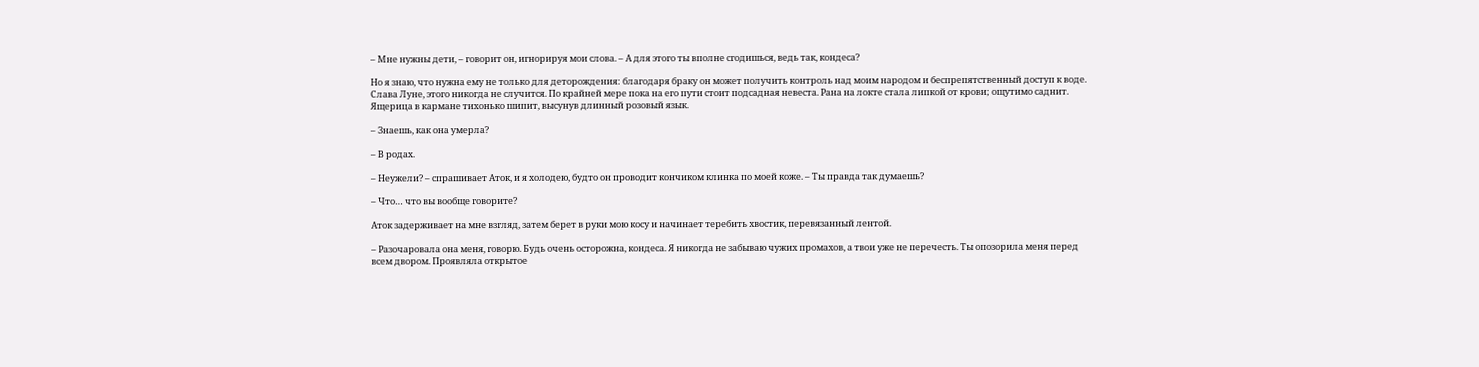– Мне нужны дети, – говорит он, игнорируя мои слова. – А для этого ты вполне сгодишься, ведь так, кондеса?

Но я знаю, что нужна ему не только для деторождения: благодаря браку он может получить контроль над моим народом и беспрепятственный доступ к воде. Слава Луне, этого никогда не случится. По крайней мере пока на его пути стоит подсадная невеста. Рана на локте стала липкой от крови; ощутимо саднит. Ящерица в кармане тихонько шипит, высунув длинный розовый язык.

– Знаешь, как она умерла?

– В родах.

– Неужели? – спрашивает Аток, и я холодею, будто он проводит кончиком клинка по моей коже. – Ты правда так думаешь?

– Что… что вы вообще говорите?

Аток задерживает на мне взгляд, затем берет в руки мою косу и начинает теребить хвостик, перевязанный лентой.

– Разочаровала она меня, говорю. Будь очень осторожна, кондеса. Я никогда не забываю чужих промахов, а твои уже не перечесть. Ты опозорила меня перед всем двором. Проявляла открытое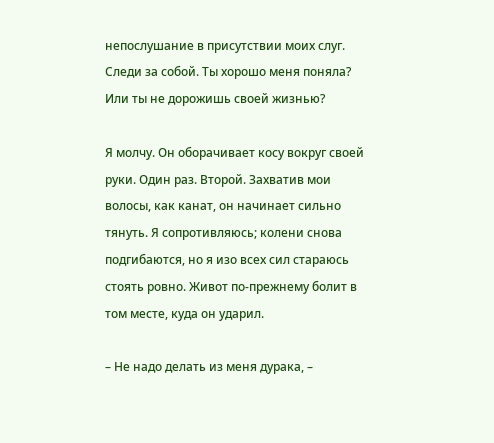непослушание в присутствии моих слуг. Следи за собой. Ты хорошо меня поняла? Или ты не дорожишь своей жизнью?

Я молчу. Он оборачивает косу вокруг своей руки. Один раз. Второй. Захватив мои волосы, как канат, он начинает сильно тянуть. Я сопротивляюсь; колени снова подгибаются, но я изо всех сил стараюсь стоять ровно. Живот по-прежнему болит в том месте, куда он ударил.

– Не надо делать из меня дурака, –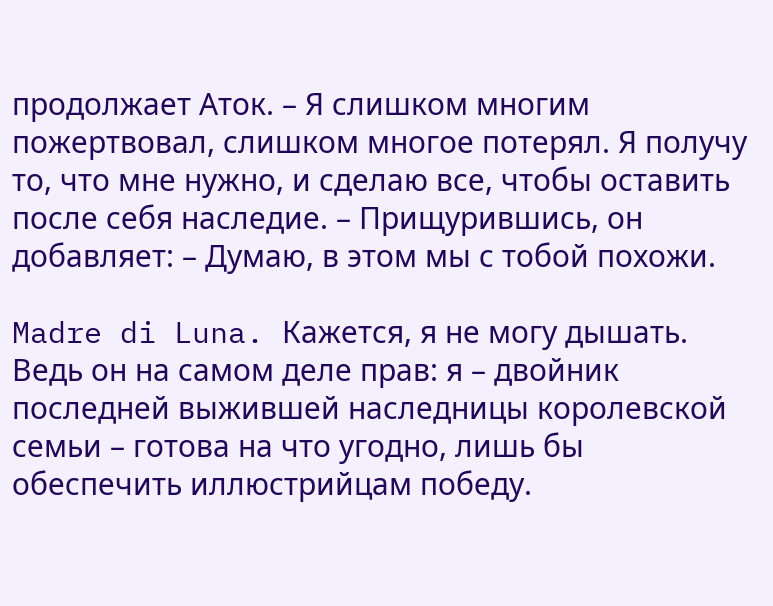продолжает Аток. – Я слишком многим пожертвовал, слишком многое потерял. Я получу то, что мне нужно, и сделаю все, чтобы оставить после себя наследие. – Прищурившись, он добавляет: – Думаю, в этом мы с тобой похожи.

Madre di Luna. Кажется, я не могу дышать. Ведь он на самом деле прав: я – двойник последней выжившей наследницы королевской семьи – готова на что угодно, лишь бы обеспечить иллюстрийцам победу.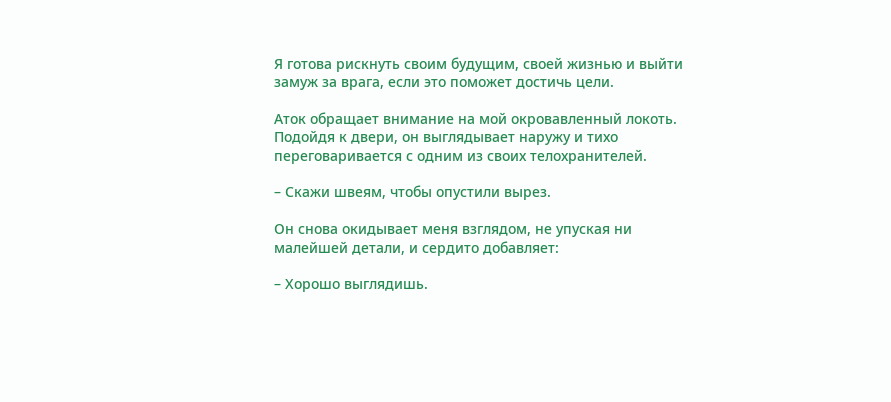Я готова рискнуть своим будущим, своей жизнью и выйти замуж за врага, если это поможет достичь цели.

Аток обращает внимание на мой окровавленный локоть. Подойдя к двери, он выглядывает наружу и тихо переговаривается с одним из своих телохранителей.

– Скажи швеям, чтобы опустили вырез.

Он снова окидывает меня взглядом, не упуская ни малейшей детали, и сердито добавляет:

– Хорошо выглядишь.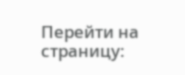Перейти на страницу: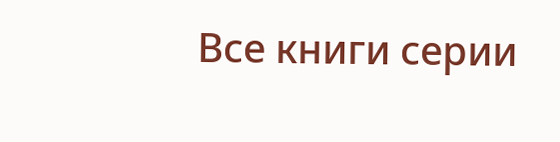Все книги серии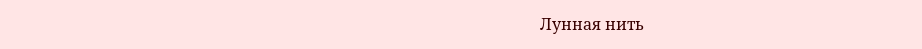Лунная нить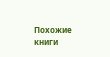Похожие книги